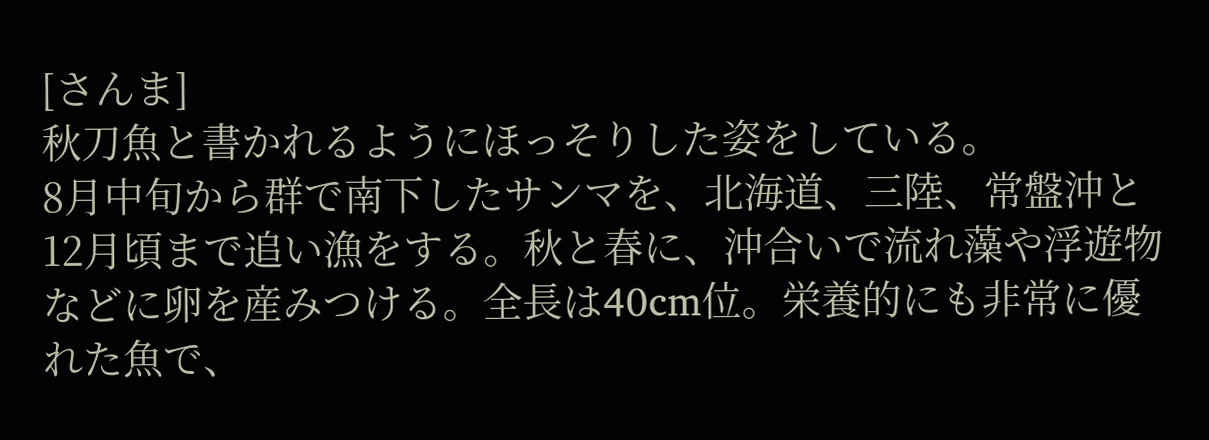[さんま]
秋刀魚と書かれるようにほっそりした姿をしている。
8月中旬から群で南下したサンマを、北海道、三陸、常盤沖と12月頃まで追い漁をする。秋と春に、沖合いで流れ藻や浮遊物などに卵を産みつける。全長は40cm位。栄養的にも非常に優れた魚で、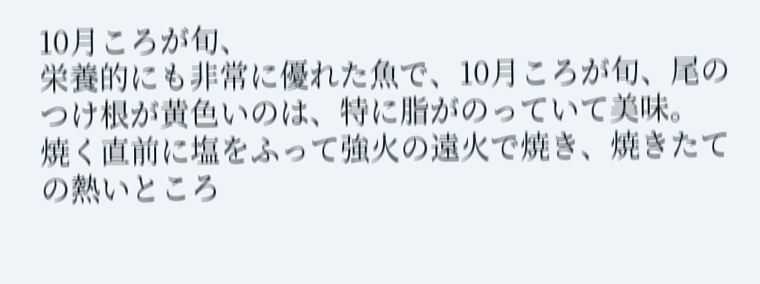10月ころが旬、
栄養的にも非常に優れた魚で、10月ころが旬、尾のつけ根が黄色いのは、特に脂がのっていて美味。
焼く直前に塩をふって強火の遠火で焼き、焼きたての熱いところ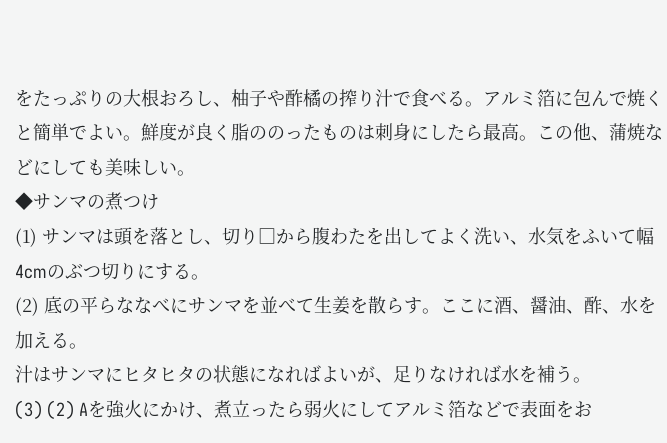をたっぷりの大根おろし、柚子や酢橘の搾り汁で食べる。アルミ箔に包んで焼くと簡単でよい。鮮度が良く脂ののったものは刺身にしたら最高。この他、蒲焼などにしても美味しい。
◆サンマの煮つけ
(1) サンマは頭を落とし、切り□から腹わたを出してよく洗い、水気をふいて幅4cmのぶつ切りにする。
(2) 底の平らななべにサンマを並べて生姜を散らす。ここに酒、醤油、酢、水を加える。
汁はサンマにヒタヒタの状態になればよいが、足りなければ水を補う。
(3) (2) Aを強火にかけ、煮立ったら弱火にしてアルミ箔などで表面をお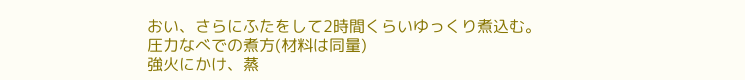おい、さらにふたをして2時間くらいゆっくり煮込む。圧力なべでの煮方(材料は同量)
強火にかけ、蒸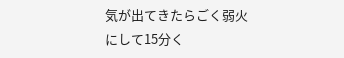気が出てきたらごく弱火にして15分く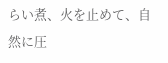らい煮、火を止めて、自然に圧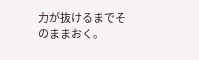力が抜けるまでそのままおく。